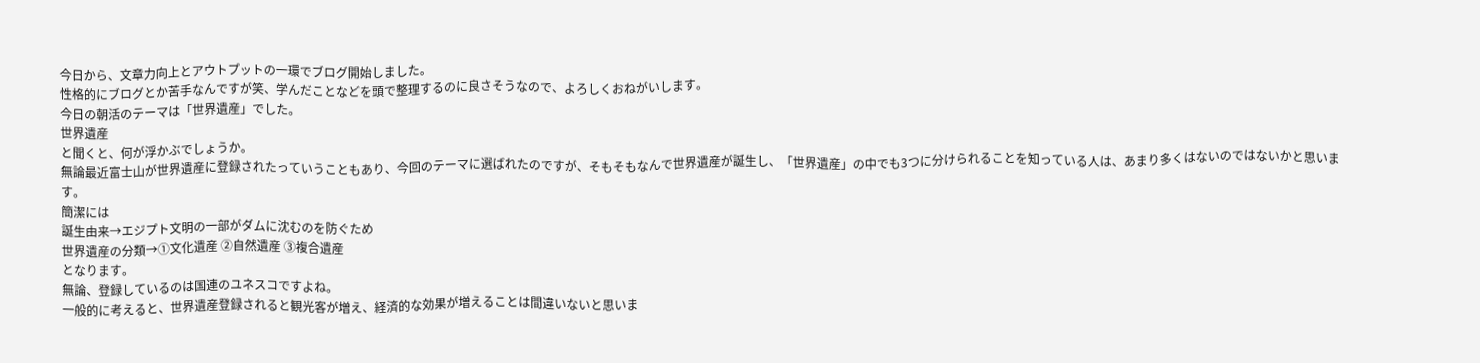今日から、文章力向上とアウトプットの一環でブログ開始しました。
性格的にブログとか苦手なんですが笑、学んだことなどを頭で整理するのに良さそうなので、よろしくおねがいします。
今日の朝活のテーマは「世界遺産」でした。
世界遺産
と聞くと、何が浮かぶでしょうか。
無論最近富士山が世界遺産に登録されたっていうこともあり、今回のテーマに選ばれたのですが、そもそもなんで世界遺産が誕生し、「世界遺産」の中でも3つに分けられることを知っている人は、あまり多くはないのではないかと思います。
簡潔には
誕生由来→エジプト文明の一部がダムに沈むのを防ぐため
世界遺産の分類→①文化遺産 ②自然遺産 ③複合遺産
となります。
無論、登録しているのは国連のユネスコですよね。
一般的に考えると、世界遺産登録されると観光客が増え、経済的な効果が増えることは間違いないと思いま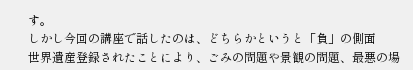す。
しかし今回の講座で話したのは、どちらかというと「負」の側面
世界遺産登録されたことにより、ごみの問題や景観の問題、最悪の場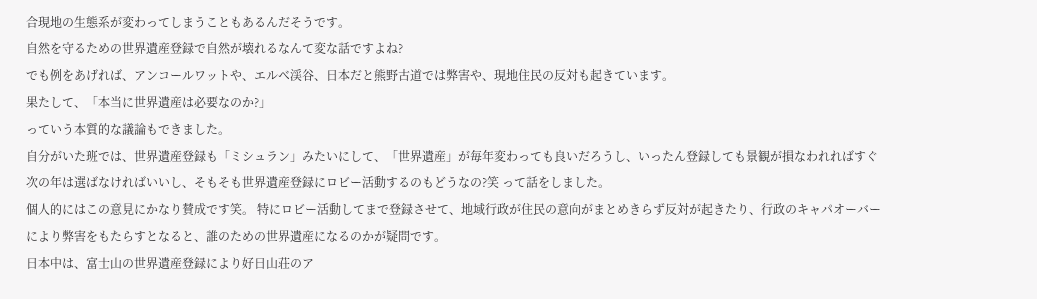合現地の生態系が変わってしまうこともあるんだそうです。
自然を守るための世界遺産登録で自然が壊れるなんて変な話ですよね?
でも例をあげれば、アンコールワットや、エルベ渓谷、日本だと熊野古道では弊害や、現地住民の反対も起きています。
果たして、「本当に世界遺産は必要なのか?」
っていう本質的な議論もできました。
自分がいた班では、世界遺産登録も「ミシュラン」みたいにして、「世界遺産」が毎年変わっても良いだろうし、いったん登録しても景観が損なわれればすぐ次の年は選ばなければいいし、そもそも世界遺産登録にロビー活動するのもどうなの?笑 って話をしました。
個人的にはこの意見にかなり賛成です笑。 特にロビー活動してまで登録させて、地域行政が住民の意向がまとめきらず反対が起きたり、行政のキャパオーバーにより弊害をもたらすとなると、誰のための世界遺産になるのかが疑問です。
日本中は、富士山の世界遺産登録により好日山荘のア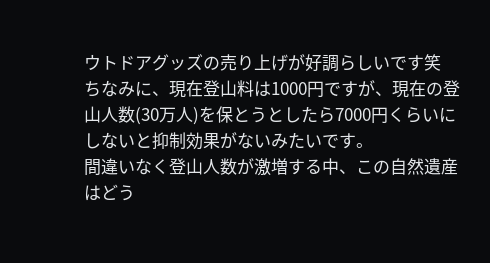ウトドアグッズの売り上げが好調らしいです笑
ちなみに、現在登山料は1000円ですが、現在の登山人数(30万人)を保とうとしたら7000円くらいにしないと抑制効果がないみたいです。
間違いなく登山人数が激増する中、この自然遺産はどう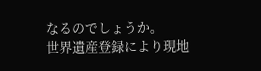なるのでしょうか。
世界遺産登録により現地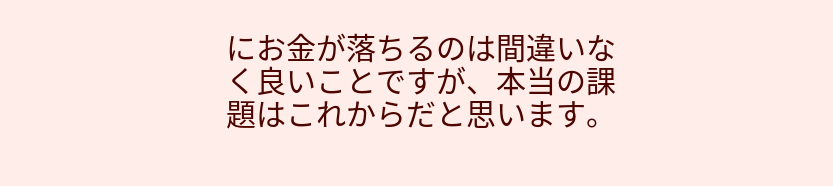にお金が落ちるのは間違いなく良いことですが、本当の課題はこれからだと思います。